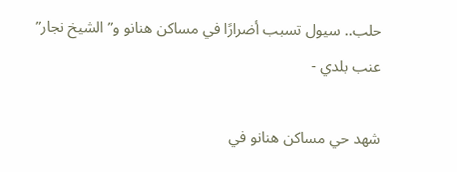حلب.. سيول تسبب أضرارًا في مساكن هنانو و”الشيخ نجار”
عنب بلدي -

شهد حي مساكن هنانو في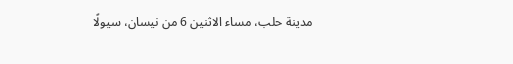مدينة حلب، مساء الاثنين 6 من نيسان، سيولًا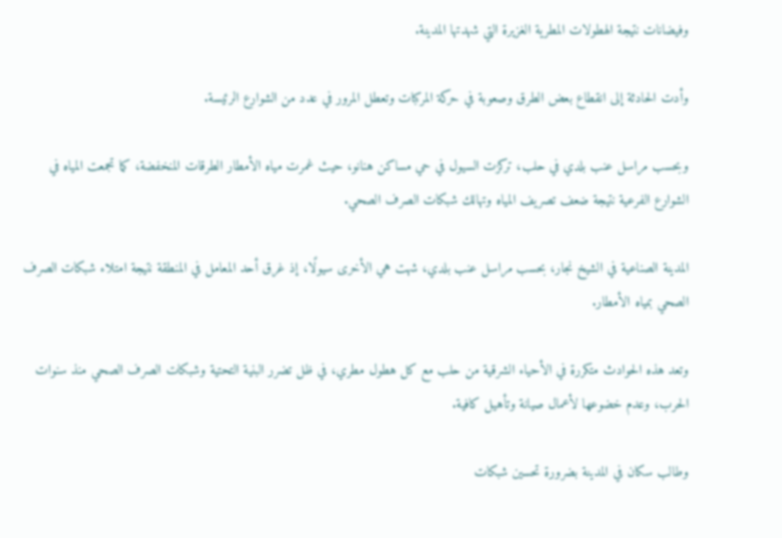وفيضانات نتيجة الهطولات المطرية الغزيرة التي شهدتها المدينة.

وأدت الحادثة إلى انقطاع بعض الطرق وصعوبة في حركة المركبات وتعطل المرور في عدد من الشوارع الرئيسة.

وبحسب مراسل عنب بلدي في حلب، تركزت السيول في حي مساكن هنانو، حيث غمرت مياه الأمطار الطرقات المنخفضة، كما تجمعت المياه في الشوارع الفرعية نتيجة ضعف تصريف المياه وتهالك شبكات الصرف الصحي.

المدينة الصناعية في الشيخ نجار، بحسب مراسل عنب بلدي، شهت هي الأخرى سيولًا، إذ غرق أحد المعامل في المنطقة نتيجة امتلاء شبكات الصرف الصحي بمياه الأمطار.

وتعد هذه الحوادث متكررة في الأحياء الشرقية من حلب مع كل هطول مطري، في ظل تضرر البنية التحتية وشبكات الصرف الصحي منذ سنوات الحرب، وعدم خضوعها لأعمال صيانة وتأهيل كافية.

وطالب سكان في المدينة بضرورة تحسين شبكات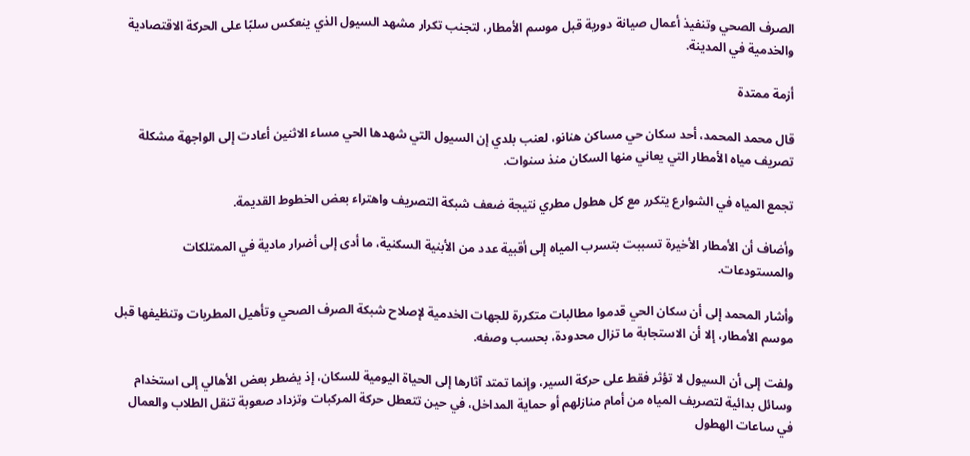الصرف الصحي وتنفيذ أعمال صيانة دورية قبل موسم الأمطار، لتجنب تكرار مشهد السيول الذي ينعكس سلبًا على الحركة الاقتصادية والخدمية في المدينة.

أزمة ممتدة

قال محمد المحمد، أحد سكان حي مساكن هنانو، لعنب بلدي إن السيول التي شهدها الحي مساء الاثنين أعادت إلى الواجهة مشكلة تصريف مياه الأمطار التي يعاني منها السكان منذ سنوات.

تجمع المياه في الشوارع يتكرر مع كل هطول مطري نتيجة ضعف شبكة التصريف واهتراء بعض الخطوط القديمة.

وأضاف أن الأمطار الأخيرة تسببت بتسرب المياه إلى أقبية عدد من الأبنية السكنية، ما أدى إلى أضرار مادية في الممتلكات والمستودعات.

وأشار المحمد إلى أن سكان الحي قدموا مطالبات متكررة للجهات الخدمية لإصلاح شبكة الصرف الصحي وتأهيل المطريات وتنظيفها قبل موسم الأمطار، إلا أن الاستجابة ما تزال محدودة، بحسب وصفه.

ولفت إلى أن السيول لا تؤثر فقط على حركة السير، وإنما تمتد آثارها إلى الحياة اليومية للسكان، إذ يضطر بعض الأهالي إلى استخدام وسائل بدائية لتصريف المياه من أمام منازلهم أو حماية المداخل، في حين تتعطل حركة المركبات وتزداد صعوبة تنقل الطلاب والعمال في ساعات الهطول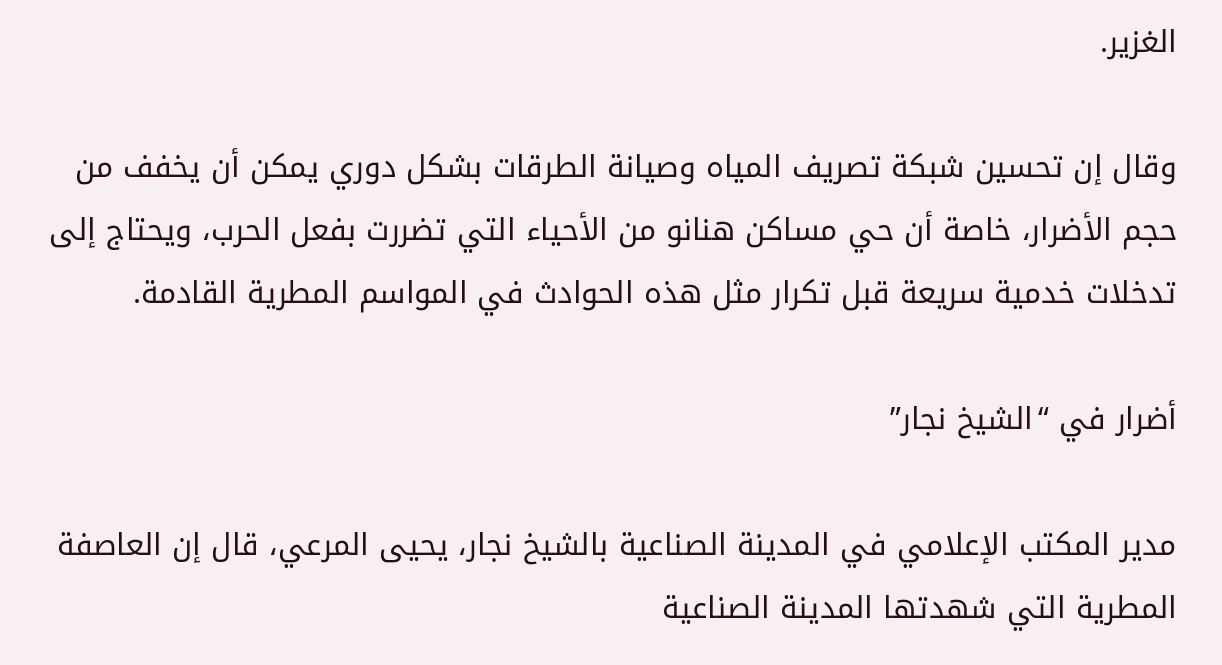الغزير.

وقال إن تحسين شبكة تصريف المياه وصيانة الطرقات بشكل دوري يمكن أن يخفف من حجم الأضرار، خاصة أن حي مساكن هنانو من الأحياء التي تضررت بفعل الحرب، ويحتاج إلى تدخلات خدمية سريعة قبل تكرار مثل هذه الحوادث في المواسم المطرية القادمة.

أضرار في “الشيخ نجار”

مدير المكتب الإعلامي في المدينة الصناعية بالشيخ نجار، يحيى المرعي، قال إن العاصفة المطرية التي شهدتها المدينة الصناعية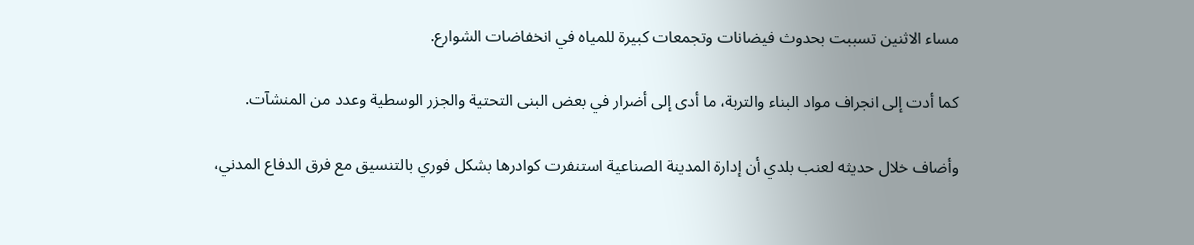مساء الاثنين تسببت بحدوث فيضانات وتجمعات كبيرة للمياه في انخفاضات الشوارع.

كما أدت إلى انجراف مواد البناء والتربة، ما أدى إلى أضرار في بعض البنى التحتية والجزر الوسطية وعدد من المنشآت.

وأضاف خلال حديثه لعنب بلدي أن إدارة المدينة الصناعية استنفرت كوادرها بشكل فوري بالتنسيق مع فرق الدفاع المدني،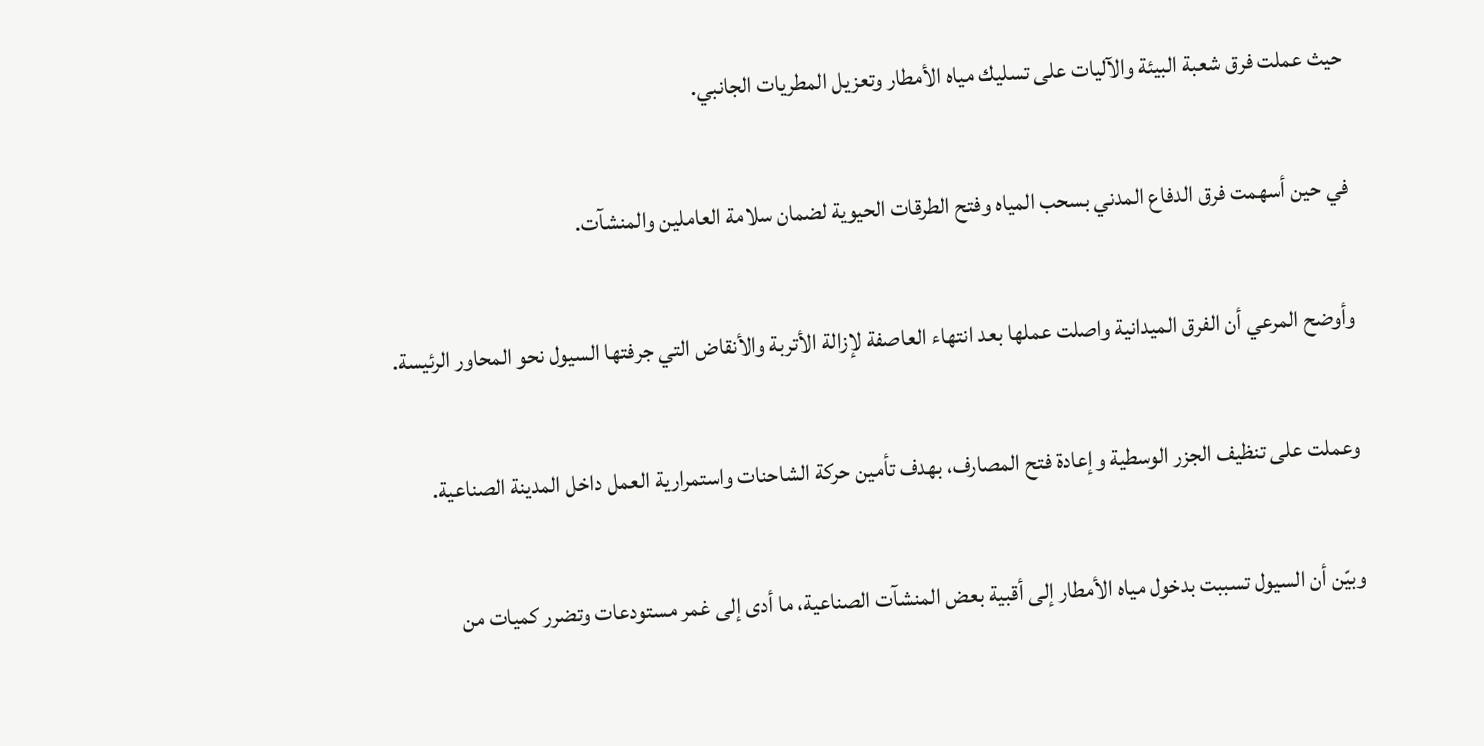حيث عملت فرق شعبة البيئة والآليات على تسليك مياه الأمطار وتعزيل المطريات الجانبي.

في حين أسهمت فرق الدفاع المدني بسحب المياه وفتح الطرقات الحيوية لضمان سلامة العاملين والمنشآت.

وأوضح المرعي أن الفرق الميدانية واصلت عملها بعد انتهاء العاصفة لإزالة الأتربة والأنقاض التي جرفتها السيول نحو المحاور الرئيسة.

وعملت على تنظيف الجزر الوسطية وإعادة فتح المصارف، بهدف تأمين حركة الشاحنات واستمرارية العمل داخل المدينة الصناعية.

وبيّن أن السيول تسببت بدخول مياه الأمطار إلى أقبية بعض المنشآت الصناعية، ما أدى إلى غمر مستودعات وتضرر كميات من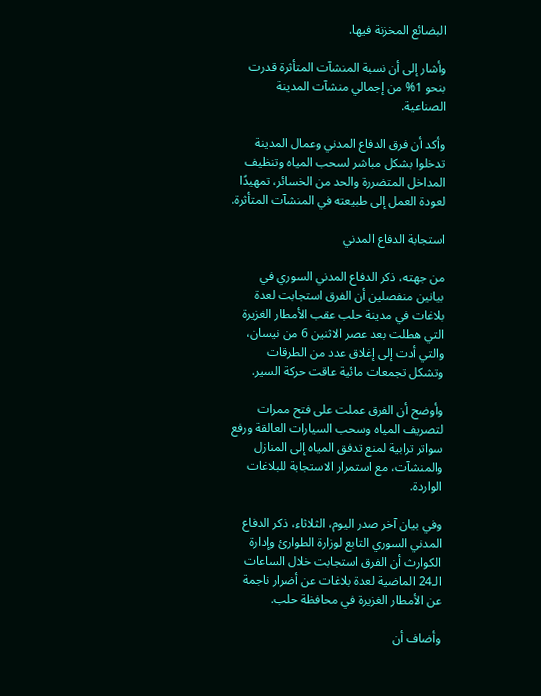البضائع المخزنة فيها.

وأشار إلى أن نسبة المنشآت المتأثرة قدرت بنحو 1% من إجمالي منشآت المدينة الصناعية.

وأكد أن فرق الدفاع المدني وعمال المدينة تدخلوا بشكل مباشر لسحب المياه وتنظيف المداخل المتضررة والحد من الخسائر، تمهيدًا لعودة العمل إلى طبيعته في المنشآت المتأثرة.

استجابة الدفاع المدني

من جهته، ذكر الدفاع المدني السوري في بيانين منفصلين أن الفرق استجابت لعدة بلاغات في مدينة حلب عقب الأمطار الغزيرة التي هطلت بعد عصر الاثنين 6 من نيسان، والتي أدت إلى إغلاق عدد من الطرقات وتشكل تجمعات مائية عاقت حركة السير.

وأوضح أن الفرق عملت على فتح ممرات لتصريف المياه وسحب السيارات العالقة ورفع سواتر ترابية لمنع تدفق المياه إلى المنازل والمنشآت، مع استمرار الاستجابة للبلاغات الواردة.

وفي بيان آخر صدر اليوم، الثلاثاء، ذكر الدفاع المدني السوري التابع لوزارة الطوارئ وإدارة الكوارث أن الفرق استجابت خلال الساعات الـ24 الماضية لعدة بلاغات عن أضرار ناجمة عن الأمطار الغزيرة في محافظة حلب.

وأضاف أن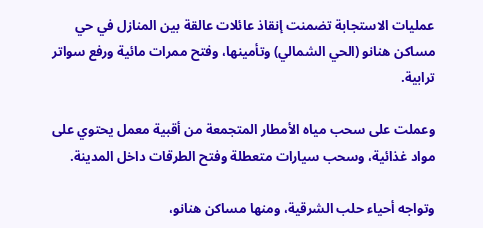عمليات الاستجابة تضمنت إنقاذ عائلات عالقة بين المنازل في حي مساكن هنانو (الحي الشمالي) وتأمينها، وفتح ممرات مائية ورفع سواتر ترابية.

وعملت على سحب مياه الأمطار المتجمعة من أقبية معمل يحتوي على مواد غذائية، وسحب سيارات متعطلة وفتح الطرقات داخل المدينة.

وتواجه أحياء حلب الشرقية، ومنها مساكن هنانو،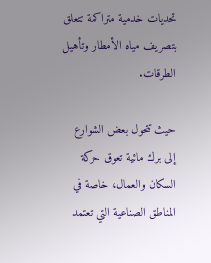تحديات خدمية متراكمة تتعلق بتصريف مياه الأمطار وتأهيل الطرقات.

حيث تتحول بعض الشوارع إلى برك مائية تعوق حركة السكان والعمال، خاصة في المناطق الصناعية التي تعتمد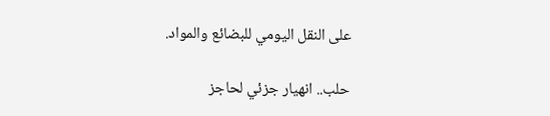على النقل اليومي للبضائع والمواد.

حلب.. انهيار جزئي لحاجز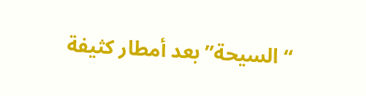“السيحة” بعد أمطار كثيفة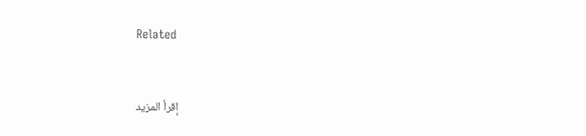Related



إقرأ المزيد